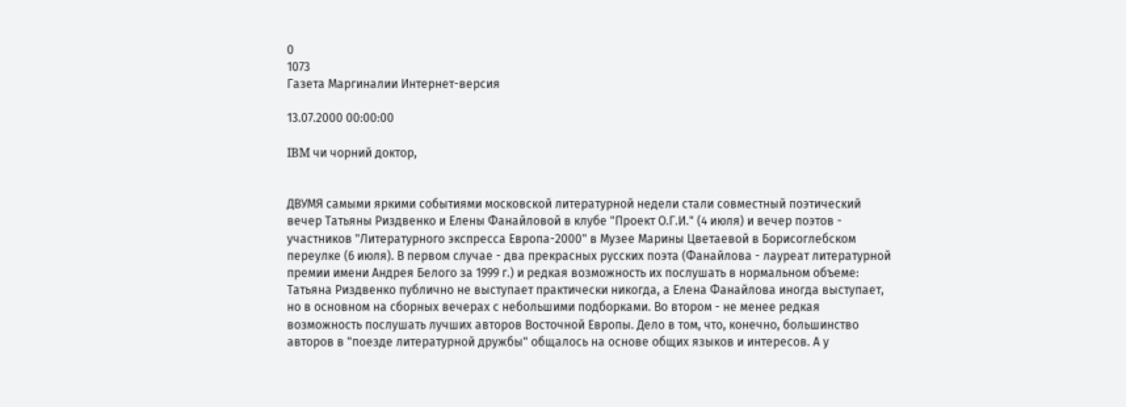0
1073
Газета Маргиналии Интернет-версия

13.07.2000 00:00:00

IBM чи чорний доктор,


ДВУМЯ самыми яркими событиями московской литературной недели стали совместный поэтический вечер Татьяны Риздвенко и Елены Фанайловой в клубе "Проект О.Г.И." (4 июля) и вечер поэтов - участников "Литературного экспресса Европа-2000" в Музее Марины Цветаевой в Борисоглебском переулке (6 июля). В первом случае - два прекрасных русских поэта (Фанайлова - лауреат литературной премии имени Андрея Белого за 1999 г.) и редкая возможность их послушать в нормальном объеме: Татьяна Риздвенко публично не выступает практически никогда, а Елена Фанайлова иногда выступает, но в основном на сборных вечерах с небольшими подборками. Во втором - не менее редкая возможность послушать лучших авторов Восточной Европы. Дело в том, что, конечно, большинство авторов в "поезде литературной дружбы" общалось на основе общих языков и интересов. А у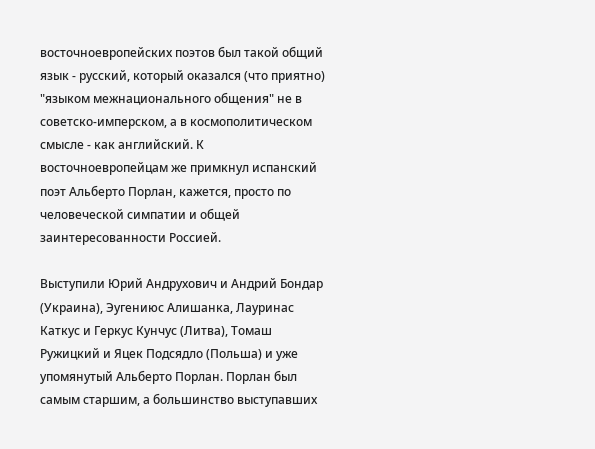восточноевропейских поэтов был такой общий язык - русский, который оказался (что приятно) "языком межнационального общения" не в советско-имперском, а в космополитическом смысле - как английский. К восточноевропейцам же примкнул испанский поэт Альберто Порлан, кажется, просто по человеческой симпатии и общей заинтересованности Россией.

Выступили Юрий Андрухович и Андрий Бондар (Украина), Эугениюс Алишанка, Лауринас Каткус и Геркус Кунчус (Литва), Томаш Ружицкий и Яцек Подсядло (Польша) и уже упомянутый Альберто Порлан. Порлан был самым старшим, а большинство выступавших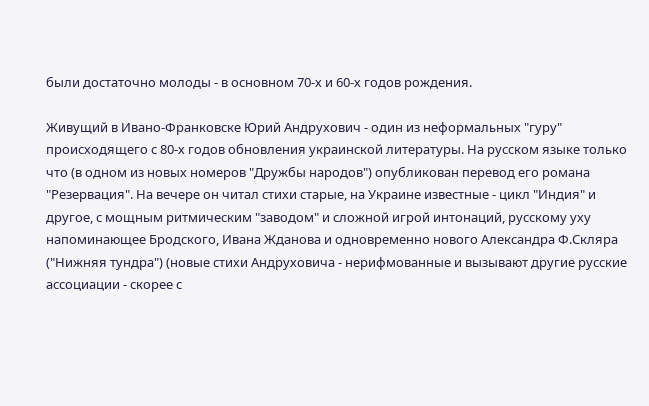были достаточно молоды - в основном 70-х и 60-х годов рождения.

Живущий в Ивано-Франковске Юрий Андрухович - один из неформальных "гуру" происходящего с 80-х годов обновления украинской литературы. На русском языке только что (в одном из новых номеров "Дружбы народов") опубликован перевод его романа "Резервация". На вечере он читал стихи старые, на Украине известные - цикл "Индия" и другое, с мощным ритмическим "заводом" и сложной игрой интонаций, русскому уху напоминающее Бродского, Ивана Жданова и одновременно нового Александра Ф.Скляра ("Нижняя тундра") (новые стихи Андруховича - нерифмованные и вызывают другие русские ассоциации - скорее с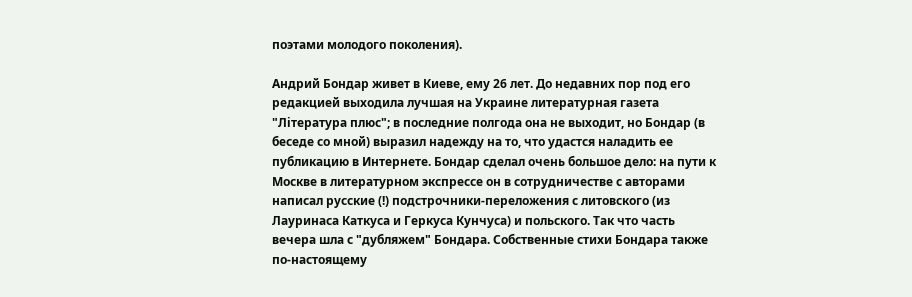поэтами молодого поколения).

Андрий Бондар живет в Киеве, ему 26 лет. До недавних пор под его редакцией выходила лучшая на Украине литературная газета "Лiтература плюс"; в последние полгода она не выходит, но Бондар (в беседе со мной) выразил надежду на то, что удастся наладить ее публикацию в Интернете. Бондар сделал очень большое дело: на пути к Москве в литературном экспрессе он в сотрудничестве с авторами написал русские (!) подстрочники-переложения с литовского (из Лауринаса Каткуса и Геркуса Кунчуса) и польского. Так что часть вечера шла с "дубляжем" Бондара. Собственные стихи Бондара также по-настоящему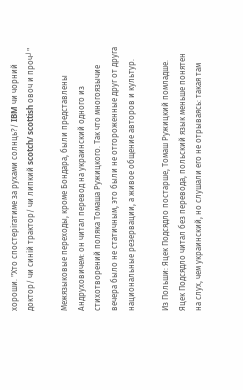хороши. "Хто спостерiгатиме за рухами солнць?/ IBM чи чорний доктор/ чи синiй трактор/ чи липкий scotch/ scottish овоч и проч┘"

Межязыковые переходы, кроме Бондара, были представлены Андруховичем: он читал перевод на украинский одного из стихотворений поляка Томаша Ружицкого. Так что многоязычие вечера было не статичным, это были не отгороженные друг от друга национальные резервации, а живое общение авторов и культур.

Из Польши: Яцек Подсядло постарше, Томаш Ружицкий помладше. Яцек Подсядло читал без перевода, польский язык меньше понятен на слух, чем украинский, но слушали его не отрываясь: такая там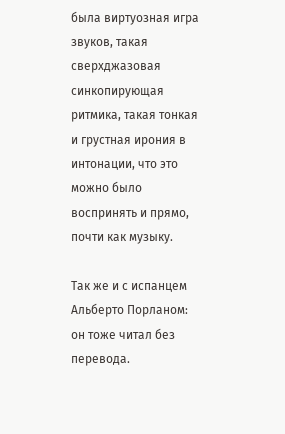была виртуозная игра звуков, такая сверхджазовая синкопирующая ритмика, такая тонкая и грустная ирония в интонации, что это можно было воспринять и прямо, почти как музыку.

Так же и с испанцем Альберто Порланом: он тоже читал без перевода.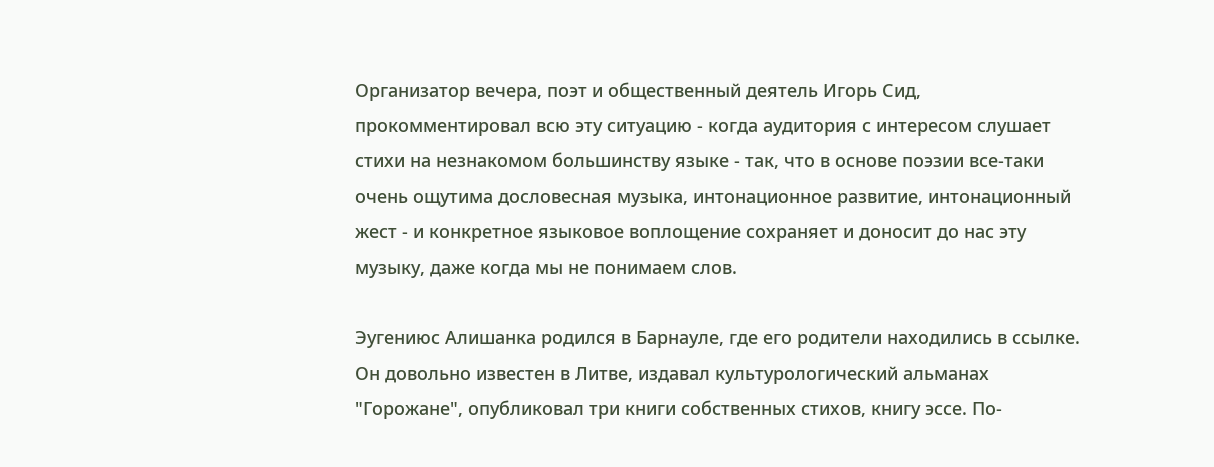Организатор вечера, поэт и общественный деятель Игорь Сид, прокомментировал всю эту ситуацию - когда аудитория с интересом слушает стихи на незнакомом большинству языке - так, что в основе поэзии все-таки очень ощутима дословесная музыка, интонационное развитие, интонационный жест - и конкретное языковое воплощение сохраняет и доносит до нас эту музыку, даже когда мы не понимаем слов.

Эугениюс Алишанка родился в Барнауле, где его родители находились в ссылке. Он довольно известен в Литве, издавал культурологический альманах "Горожане", опубликовал три книги собственных стихов, книгу эссе. По-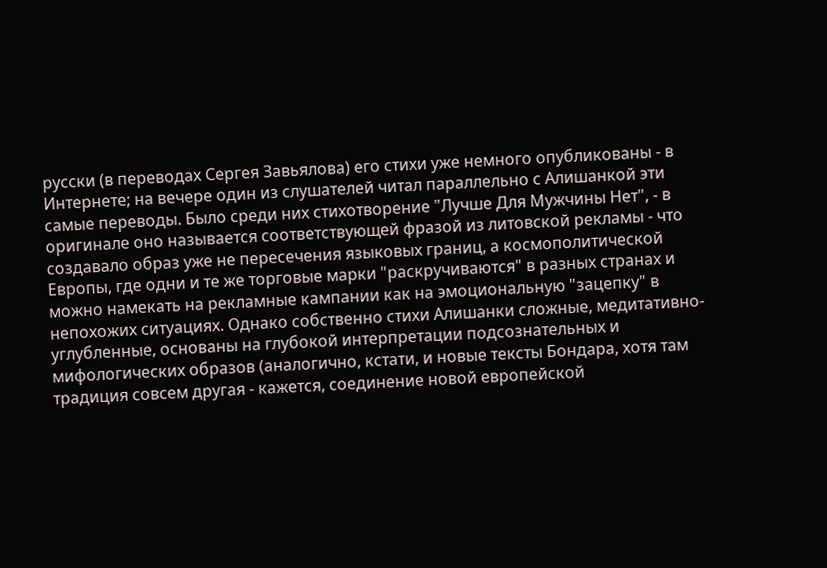русски (в переводах Сергея Завьялова) его стихи уже немного опубликованы - в Интернете; на вечере один из слушателей читал параллельно с Алишанкой эти самые переводы. Было среди них стихотворение "Лучше Для Мужчины Нет", - в оригинале оно называется соответствующей фразой из литовской рекламы - что создавало образ уже не пересечения языковых границ, а космополитической Европы, где одни и те же торговые марки "раскручиваются" в разных странах и можно намекать на рекламные кампании как на эмоциональную "зацепку" в непохожих ситуациях. Однако собственно стихи Алишанки сложные, медитативно-углубленные, основаны на глубокой интерпретации подсознательных и мифологических образов (аналогично, кстати, и новые тексты Бондара, хотя там традиция совсем другая - кажется, соединение новой европейской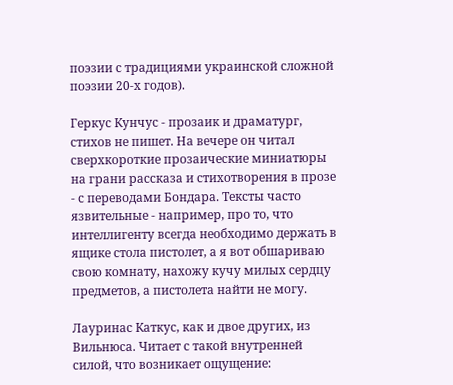поэзии с традициями украинской сложной поэзии 20-х годов).

Геркус Кунчус - прозаик и драматург, стихов не пишет. На вечере он читал сверхкороткие прозаические миниатюры на грани рассказа и стихотворения в прозе - с переводами Бондара. Тексты часто язвительные - например, про то, что интеллигенту всегда необходимо держать в ящике стола пистолет, а я вот обшариваю свою комнату, нахожу кучу милых сердцу предметов, а пистолета найти не могу.

Лауринас Каткус, как и двое других, из Вильнюса. Читает с такой внутренней силой, что возникает ощущение: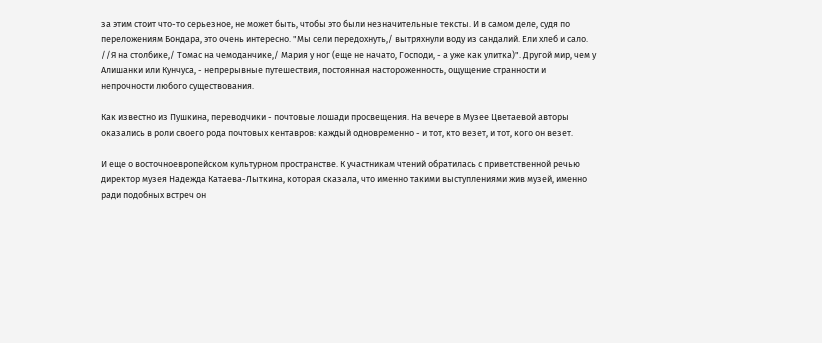за этим стоит что-то серьезное, не может быть, чтобы это были незначительные тексты. И в самом деле, судя по переложениям Бондара, это очень интересно. "Мы сели передохнуть,/ вытряхнули воду из сандалий. Ели хлеб и сало. //Я на столбике,/ Томас на чемоданчике,/ Мария у ног (еще не начато, Господи, - а уже как улитка)". Другой мир, чем у Алишанки или Кунчуса, - непрерывные путешествия, постоянная настороженность, ощущение странности и непрочности любого существования.

Как известно из Пушкина, переводчики - почтовые лошади просвещения. На вечере в Музее Цветаевой авторы оказались в роли своего рода почтовых кентавров: каждый одновременно - и тот, кто везет, и тот, кого он везет.

И еще о восточноевропейском культурном пространстве. К участникам чтений обратилась с приветственной речью директор музея Надежда Катаева-Лыткина, которая сказала, что именно такими выступлениями жив музей, именно ради подобных встреч он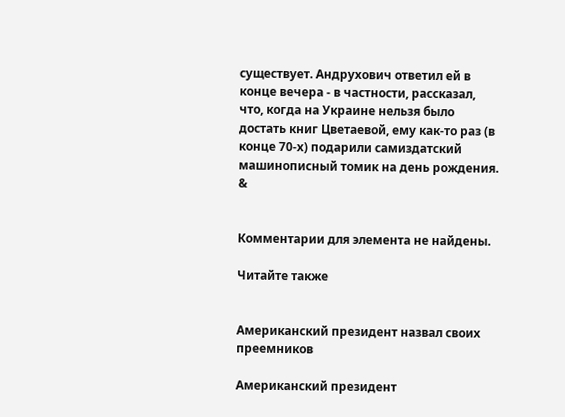существует. Андрухович ответил ей в конце вечера - в частности, рассказал, что, когда на Украине нельзя было достать книг Цветаевой, ему как-то раз (в конце 70-х) подарили самиздатский машинописный томик на день рождения. &


Комментарии для элемента не найдены.

Читайте также


Американский президент назвал своих преемников

Американский президент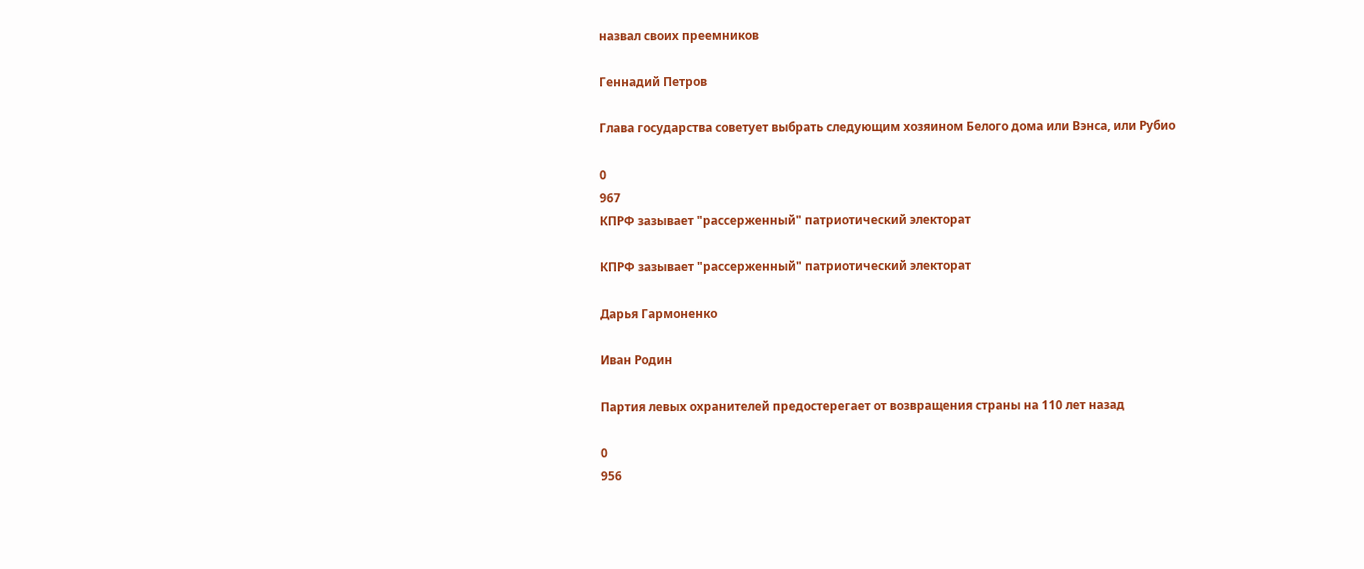назвал своих преемников

Геннадий Петров

Глава государства советует выбрать следующим хозяином Белого дома или Вэнса, или Рубио

0
967
КПРФ зазывает "рассерженный" патриотический электорат

КПРФ зазывает "рассерженный" патриотический электорат

Дарья Гармоненко

Иван Родин

Партия левых охранителей предостерегает от возвращения страны на 110 лет назад

0
956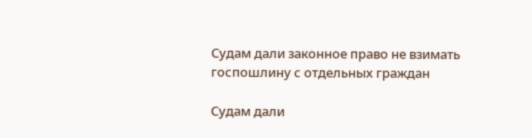Судам дали законное право не взимать госпошлину с отдельных граждан

Судам дали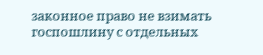законное право не взимать госпошлину с отдельных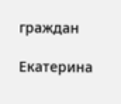граждан

Екатерина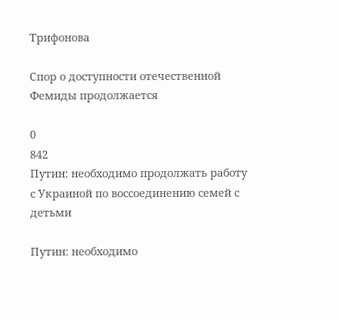Трифонова

Спор о доступности отечественной Фемиды продолжается

0
842
Путин: необходимо продолжать работу с Украиной по воссоединению семей с детьми

Путин: необходимо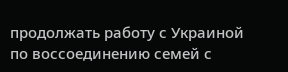продолжать работу с Украиной по воссоединению семей с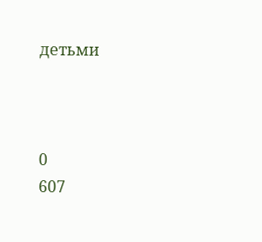детьми



0
607